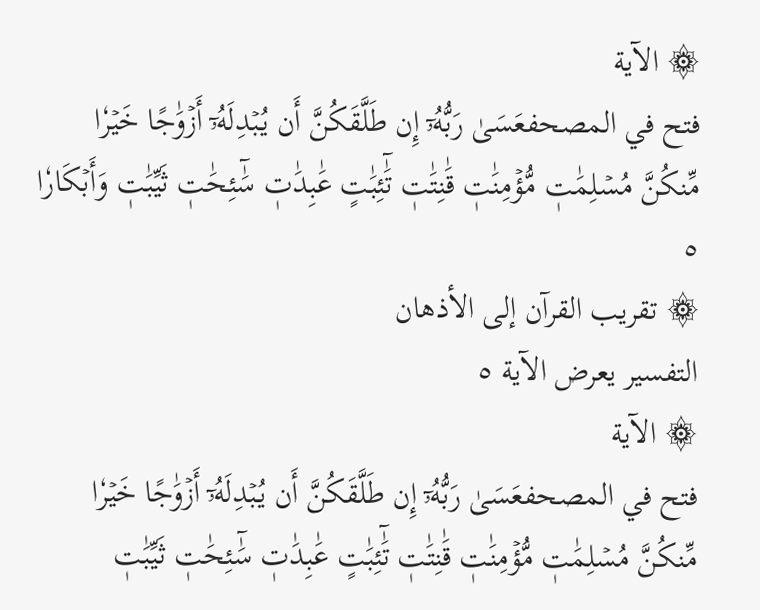۞ الآية
فتح في المصحفعَسَىٰ رَبُّهُۥٓ إِن طَلَّقَكُنَّ أَن يُبۡدِلَهُۥٓ أَزۡوَٰجًا خَيۡرٗا مِّنكُنَّ مُسۡلِمَٰتٖ مُّؤۡمِنَٰتٖ قَٰنِتَٰتٖ تَٰٓئِبَٰتٍ عَٰبِدَٰتٖ سَٰٓئِحَٰتٖ ثَيِّبَٰتٖ وَأَبۡكَارٗا ٥
۞ تقريب القرآن إلى الأذهان
التفسير يعرض الآية ٥
۞ الآية
فتح في المصحفعَسَىٰ رَبُّهُۥٓ إِن طَلَّقَكُنَّ أَن يُبۡدِلَهُۥٓ أَزۡوَٰجًا خَيۡرٗا مِّنكُنَّ مُسۡلِمَٰتٖ مُّؤۡمِنَٰتٖ قَٰنِتَٰتٖ تَٰٓئِبَٰتٍ عَٰبِدَٰتٖ سَٰٓئِحَٰتٖ ثَيِّبَٰتٖ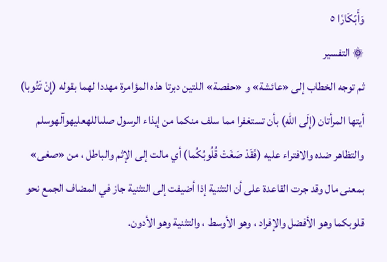وَأَبۡكَارٗا ٥
۞ التفسير
ثم توجه الخطاب إلى «عائشة» و «حفصة» اللتين دبرتا هذه المؤامرة مهددا لهما بقوله (إِنْ تَتُوبا) أيتها المرأتان (إِلَى اللهِ) بأن تستغفرا مما سلف منكما من إيذاء الرسول صلىاللهعليهوآلهوسلم والتظاهر ضده والافتراء عليه (فَقَدْ صَغَتْ قُلُوبُكُما) أي مالت إلى الإثم والباطل ، من «صغى» بمعنى مال وقد جرت القاعدة على أن التثنية إذا أضيفت إلى التثنية جاز في المضاف الجمع نحو قلوبكما وهو الأفضل والإفراد ، وهو الأوسط ، والتثنية وهو الأدون.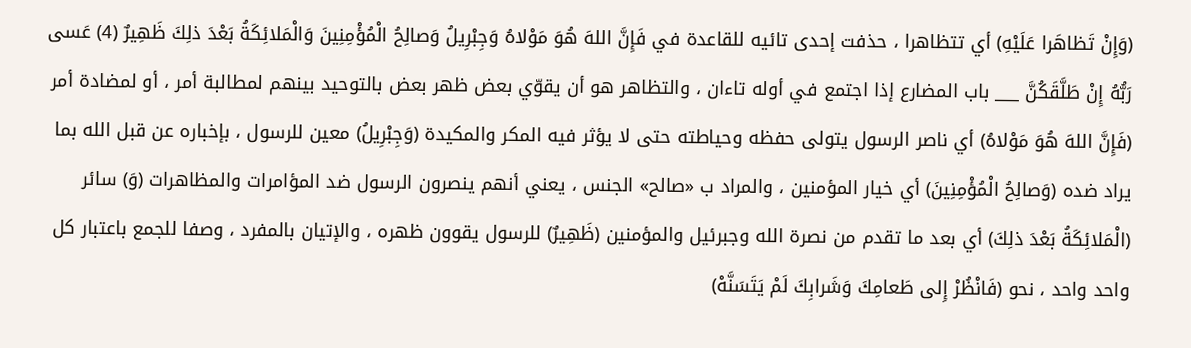(وَإِنْ تَظاهَرا عَلَيْهِ) أي تتظاهرا ، حذفت إحدى تائيه للقاعدة في فَإِنَّ اللهَ هُوَ مَوْلاهُ وَجِبْرِيلُ وَصالِحُ الْمُؤْمِنِينَ وَالْمَلائِكَةُ بَعْدَ ذلِكَ ظَهِيرٌ (4) عَسى رَبُّهُ إِنْ طَلَّقَكُنَّ ___ باب المضارع إذا اجتمع في أوله تاءان ، والتظاهر هو أن يقوّي بعض ظهر بعض بالتوحيد بينهم لمطالبة أمر ، أو لمضادة أمر (فَإِنَّ اللهَ هُوَ مَوْلاهُ) أي ناصر الرسول يتولى حفظه وحياطته حتى لا يؤثر فيه المكر والمكيدة (وَجِبْرِيلُ) معين للرسول ، بإخباره عن قبل الله بما يراد ضده (وَصالِحُ الْمُؤْمِنِينَ) أي خيار المؤمنين ، والمراد ب «صالح» الجنس ، يعني أنهم ينصرون الرسول ضد المؤامرات والمظاهرات (وَ) سائر (الْمَلائِكَةُ بَعْدَ ذلِكَ) أي بعد ما تقدم من نصرة الله وجبرئيل والمؤمنين (ظَهِيرٌ) للرسول يقوون ظهره ، والإتيان بالمفرد ، وصفا للجمع باعتبار كل واحد واحد ، نحو (فَانْظُرْ إِلى طَعامِكَ وَشَرابِكَ لَمْ يَتَسَنَّهْ)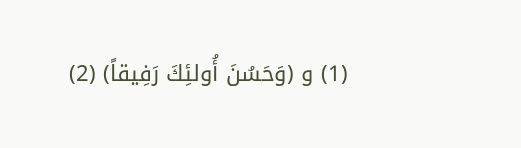(1) و (وَحَسُنَ أُولئِكَ رَفِيقاً) (2)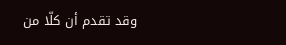وقد تقدم أن كلّا من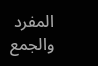المفرد والجمع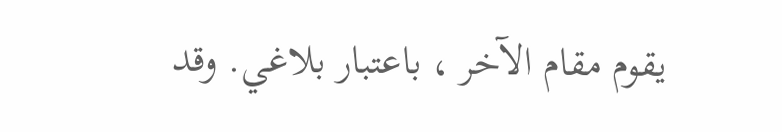يقوم مقام الآخر ، باعتبار بلاغي. وقد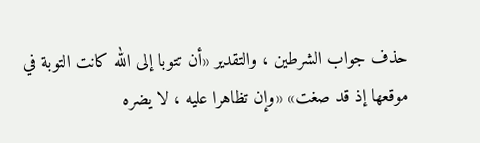حذف جواب الشرطين ، والتقدير «أن تتوبا إلى الله كانت التوبة في موقعها إذ قد صغت» «وإن تظاهرا عليه ، لا يضره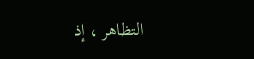التظاهر ، إذ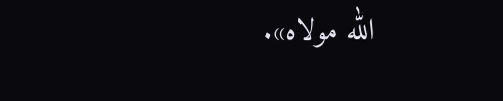الله مولاه».